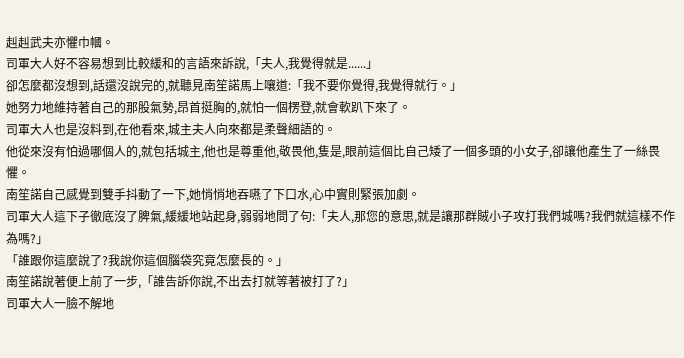赳赳武夫亦懼巾幗。
司軍大人好不容易想到比較緩和的言語來訴說,「夫人,我覺得就是......」
卻怎麼都沒想到,話還沒說完的,就聽見南笙諾馬上嚷道:「我不要你覺得,我覺得就行。」
她努力地維持著自己的那股氣勢,昂首挺胸的,就怕一個楞登,就會軟趴下來了。
司軍大人也是沒料到,在他看來,城主夫人向來都是柔聲細語的。
他從來沒有怕過哪個人的,就包括城主,他也是尊重他,敬畏他,隻是,眼前這個比自己矮了一個多頭的小女子,卻讓他產生了一絲畏懼。
南笙諾自己感覺到雙手抖動了一下,她悄悄地吞嚥了下口水,心中實則緊張加劇。
司軍大人這下子徹底沒了脾氣,緩緩地站起身,弱弱地問了句:「夫人,那您的意思,就是讓那群賊小子攻打我們城嗎?我們就這樣不作為嗎?」
「誰跟你這麼說了?我說你這個腦袋究竟怎麼長的。」
南笙諾說著便上前了一步,「誰告訴你說,不出去打就等著被打了?」
司軍大人一臉不解地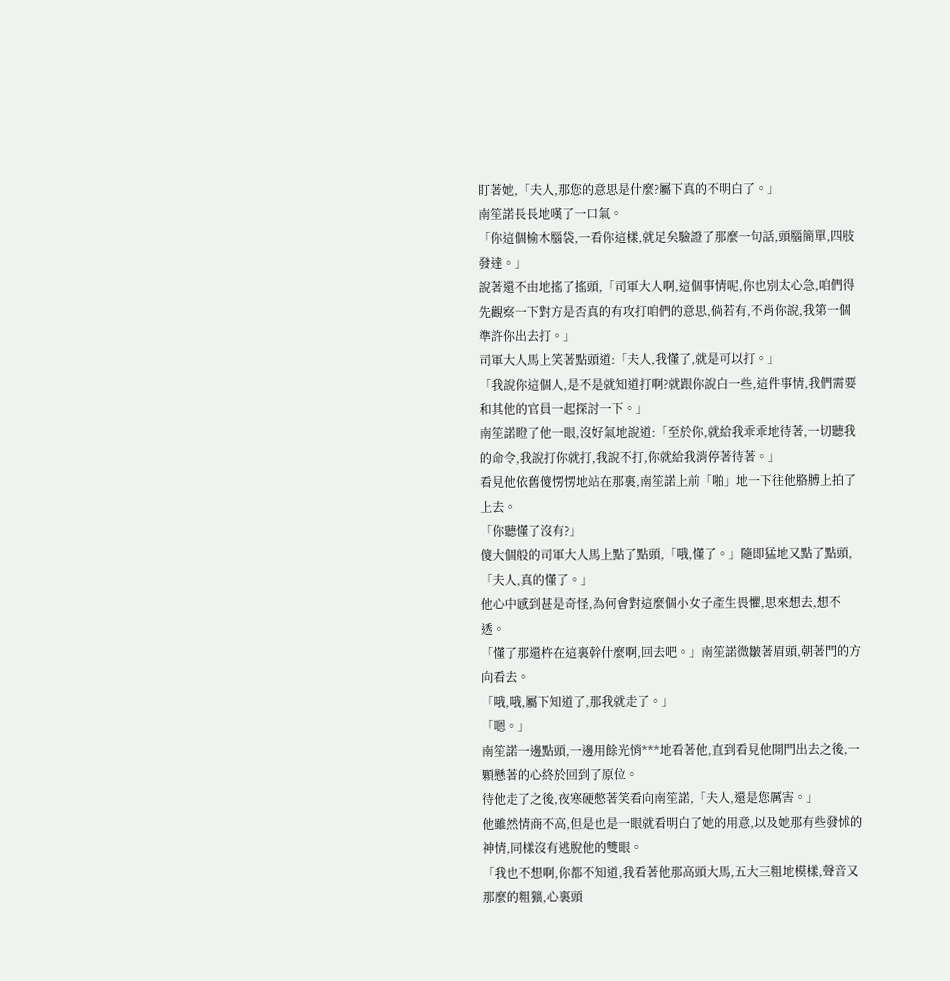盯著她,「夫人,那您的意思是什麼?屬下真的不明白了。」
南笙諾長長地嘆了一口氣。
「你這個榆木腦袋,一看你這樣,就足矣驗證了那麼一句話,頭腦簡單,四肢發達。」
說著還不由地搖了搖頭,「司軍大人啊,這個事情呢,你也別太心急,咱們得先觀察一下對方是否真的有攻打咱們的意思,倘若有,不肖你說,我第一個準許你出去打。」
司軍大人馬上笑著點頭道:「夫人,我懂了,就是可以打。」
「我說你這個人,是不是就知道打啊?就跟你說白一些,這件事情,我們需要和其他的官員一起探討一下。」
南笙諾瞪了他一眼,沒好氣地說道:「至於你,就給我乖乖地待著,一切聽我的命令,我說打你就打,我說不打,你就給我消停著待著。」
看見他依舊傻愣愣地站在那裏,南笙諾上前「啪」地一下往他胳膊上拍了上去。
「你聽懂了沒有?」
傻大個般的司軍大人馬上點了點頭,「哦,懂了。」隨即猛地又點了點頭,「夫人,真的懂了。」
他心中感到甚是奇怪,為何會對這麼個小女子產生畏懼,思來想去,想不透。
「懂了那還杵在這裏幹什麼啊,回去吧。」南笙諾微皺著眉頭,朝著門的方向看去。
「哦,哦,屬下知道了,那我就走了。」
「嗯。」
南笙諾一邊點頭,一邊用餘光悄***地看著他,直到看見他開門出去之後,一顆懸著的心終於回到了原位。
待他走了之後,夜寒硬憋著笑看向南笙諾,「夫人,還是您厲害。」
他雖然情商不高,但是也是一眼就看明白了她的用意,以及她那有些發怵的神情,同樣沒有逃脫他的雙眼。
「我也不想啊,你都不知道,我看著他那高頭大馬,五大三粗地模樣,聲音又那麼的粗獷,心裏頭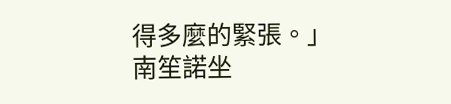得多麼的緊張。」
南笙諾坐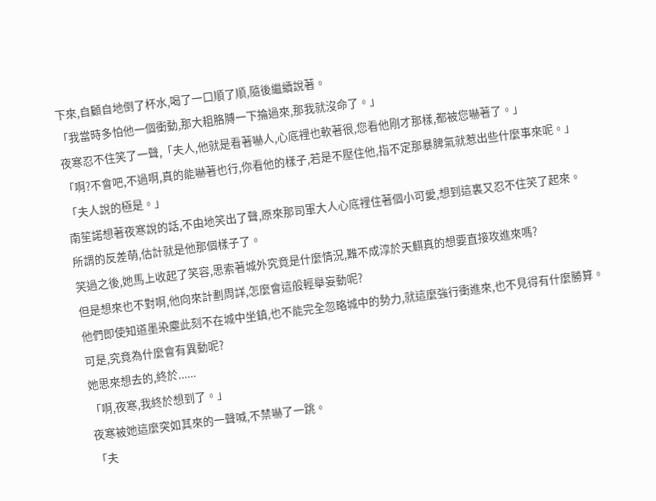下來,自顧自地倒了杯水,喝了一口順了順,隨後繼續說著。
「我當時多怕他一個衝動,那大粗胳膊一下掄過來,那我就沒命了。」
夜寒忍不住笑了一聲,「夫人,他就是看著嚇人,心底裡也軟著很,您看他剛才那樣,都被您嚇著了。」
「啊?不會吧,不過啊,真的能嚇著也行,你看他的樣子,若是不壓住他,指不定那暴脾氣就惹出些什麼事來呢。」
「夫人說的極是。」
南笙諾想著夜寒說的話,不由地笑出了聲,原來那司軍大人心底裡住著個小可愛,想到這裏又忍不住笑了起來。
所謂的反差萌,估計就是他那個樣子了。
笑過之後,她馬上收起了笑容,思索著城外究竟是什麼情況,難不成淳於天麒真的想要直接攻進來嗎?
但是想來也不對啊,他向來計劃周詳,怎麼會這般輕舉妄動呢?
他們即使知道墨染塵此刻不在城中坐鎮,也不能完全忽略城中的勢力,就這麼強行衝進來,也不見得有什麼勝算。
可是,究竟為什麼會有異動呢?
她思來想去的,終於......
「啊,夜寒,我終於想到了。」
夜寒被她這麼突如其來的一聲喊,不禁嚇了一跳。
「夫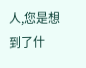人,您是想到了什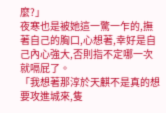麼?」
夜寒也是被她這一驚一乍的,撫著自己的胸口,心想著,幸好是自己內心強大,否則指不定哪一次就嗝屁了。
「我想著那淳於天麒不是真的想要攻進城來,隻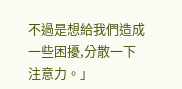不過是想給我們造成一些困擾,分散一下注意力。」